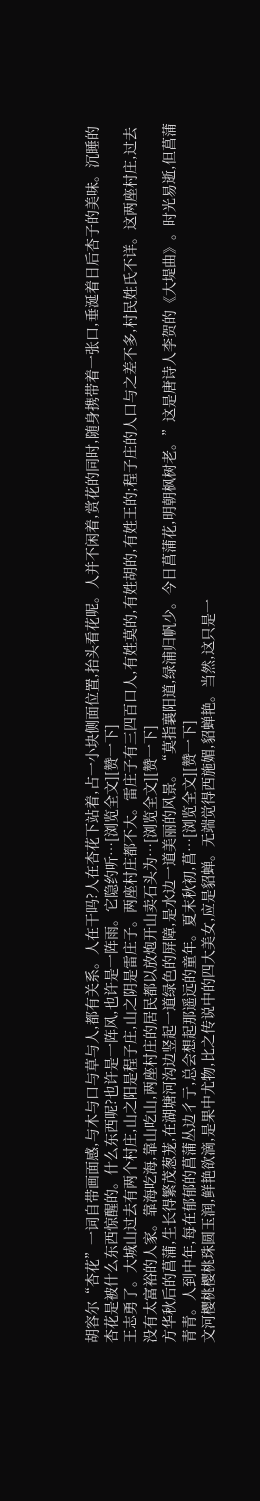胡容尔“杏花”一词自带画面感,与木与口与草与人,都有关系。人在干吗?人在杏花下站着,占一小块侧面位置,抬头看花呢。人并不闲着,赏花的同时,随身携带着一张口,垂涎着日后杏子的美味。沉睡的杏花是被什么东西惊醒的。什么东西呢?也许是一阵风,也许是一阵雨。它隐约听…[浏览全文][赞一下]
王志勇了。大城山过去有两个村庄,山之阳是程子庄,山之阴是雷庄子。两座村庄都不大。雷庄子有三四百口人,有姓莫的,有姓胡的,有姓王的;程子庄的人口与之差不多,村民姓氏不详。这两座村庄,过去没有太富裕的人家。靠海吃海,靠山吃山,两座村庄的居民都以放炮开山卖石头为…[浏览全文][赞一下]
方华秋后的菖蒲,生长得繁茂葱茏,在湖塘河沟边竖起一道绿色的屏障,是水边一道美丽的风景。“莫指襄阳道,绿浦归帆少。今日菖蒲花,明朝枫树老。”这是唐诗人李贺的《大堤曲》。时光易逝,但菖蒲青青。人到中年,每在郁郁的菖蒲丛边彳亍,总会想起那遥远的童年。夏末秋初,菖…[浏览全文][赞一下]
文河樱桃樱桃珠圆玉润,鲜艳欲滴,是果中尤物,比之传说中的四大美女,应是貂蝉。无端觉得西施媚,貂蝉艳。当然,这只是一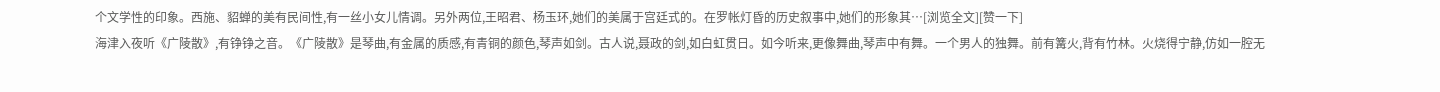个文学性的印象。西施、貂蝉的美有民间性,有一丝小女儿情调。另外两位,王昭君、杨玉环,她们的美属于宫廷式的。在罗帐灯昏的历史叙事中,她们的形象其…[浏览全文][赞一下]
海津入夜听《广陵散》,有铮铮之音。《广陵散》是琴曲,有金属的质感,有青铜的颜色,琴声如剑。古人说,聂政的剑,如白虹贯日。如今听来,更像舞曲,琴声中有舞。一个男人的独舞。前有篝火,背有竹林。火烧得宁静,仿如一腔无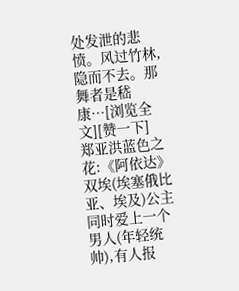处发泄的悲愤。风过竹林,隐而不去。那舞者是嵇康…[浏览全文][赞一下]
郑亚洪蓝色之花:《阿依达》双埃(埃塞俄比亚、埃及)公主同时爱上一个男人(年轻统帅),有人报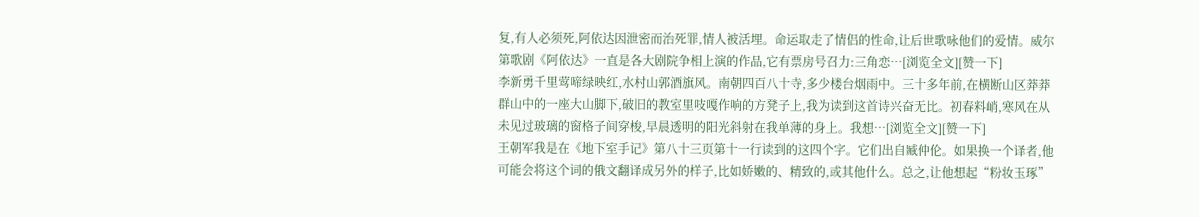复,有人必须死,阿依达因泄密而治死罪,情人被活埋。命运取走了情侣的性命,让后世歌咏他们的爱情。威尔第歌剧《阿依达》一直是各大剧院争相上演的作品,它有票房号召力:三角恋…[浏览全文][赞一下]
李新勇千里莺啼绿映红,水村山郭酒旗风。南朝四百八十寺,多少楼台烟雨中。三十多年前,在横断山区莽莽群山中的一座大山脚下,破旧的教室里吱嘎作响的方凳子上,我为读到这首诗兴奋无比。初春料峭,寒风在从未见过玻璃的窗格子间穿梭,早晨透明的阳光斜射在我单薄的身上。我想…[浏览全文][赞一下]
王朝军我是在《地下室手记》第八十三页第十一行读到的这四个字。它们出自臧仲伦。如果换一个译者,他可能会将这个词的俄文翻译成另外的样子,比如娇嫩的、精致的,或其他什么。总之,让他想起“粉妆玉琢”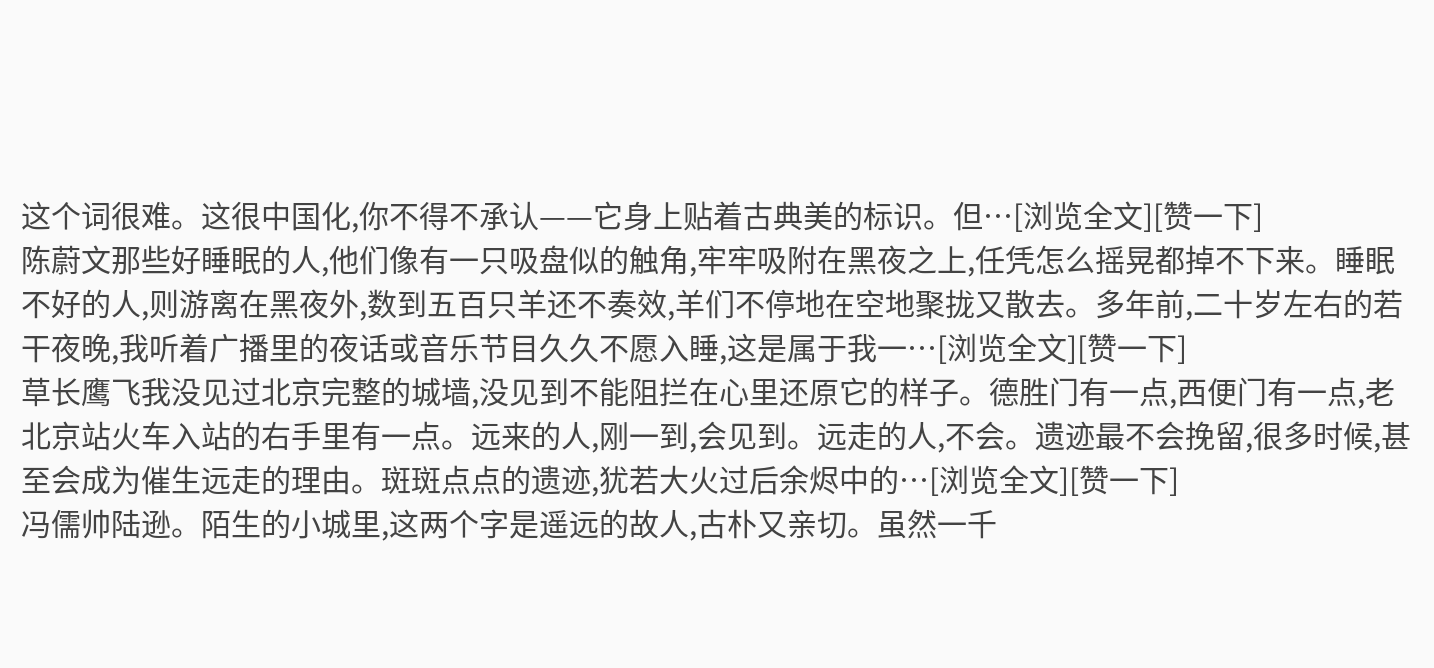这个词很难。这很中国化,你不得不承认——它身上贴着古典美的标识。但…[浏览全文][赞一下]
陈蔚文那些好睡眠的人,他们像有一只吸盘似的触角,牢牢吸附在黑夜之上,任凭怎么摇晃都掉不下来。睡眠不好的人,则游离在黑夜外,数到五百只羊还不奏效,羊们不停地在空地聚拢又散去。多年前,二十岁左右的若干夜晚,我听着广播里的夜话或音乐节目久久不愿入睡,这是属于我一…[浏览全文][赞一下]
草长鹰飞我没见过北京完整的城墙,没见到不能阻拦在心里还原它的样子。德胜门有一点,西便门有一点,老北京站火车入站的右手里有一点。远来的人,刚一到,会见到。远走的人,不会。遗迹最不会挽留,很多时候,甚至会成为催生远走的理由。斑斑点点的遗迹,犹若大火过后余烬中的…[浏览全文][赞一下]
冯儒帅陆逊。陌生的小城里,这两个字是遥远的故人,古朴又亲切。虽然一千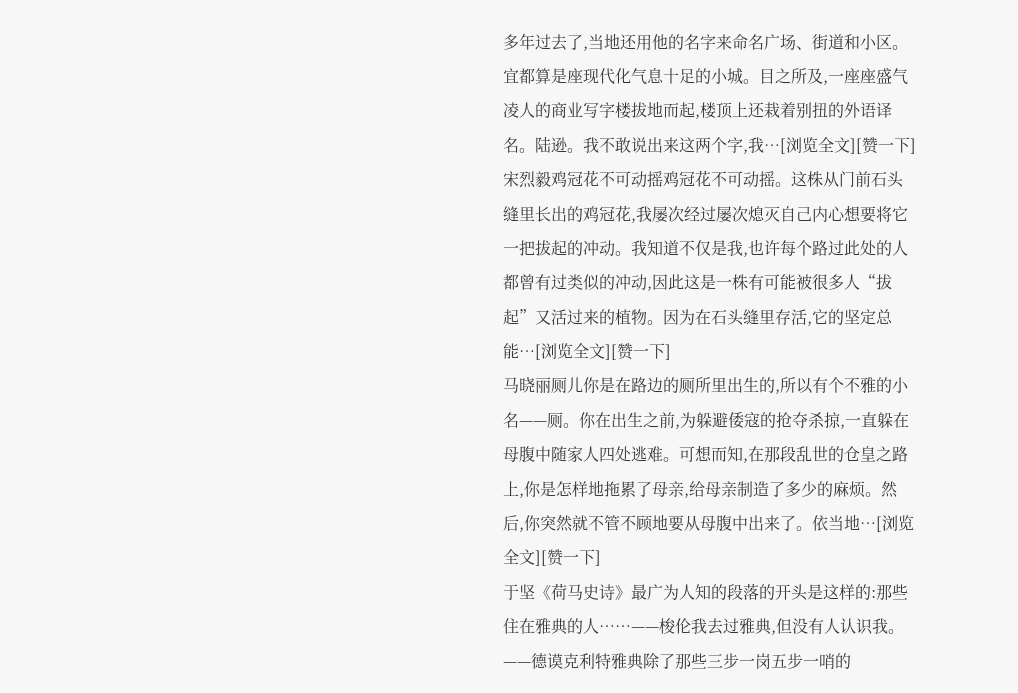多年过去了,当地还用他的名字来命名广场、街道和小区。宜都算是座现代化气息十足的小城。目之所及,一座座盛气凌人的商业写字楼拔地而起,楼顶上还栽着别扭的外语译名。陆逊。我不敢说出来这两个字,我…[浏览全文][赞一下]
宋烈毅鸡冠花不可动摇鸡冠花不可动摇。这株从门前石头缝里长出的鸡冠花,我屡次经过屡次熄灭自己内心想要将它一把拔起的冲动。我知道不仅是我,也许每个路过此处的人都曾有过类似的冲动,因此这是一株有可能被很多人“拔起”又活过来的植物。因为在石头缝里存活,它的坚定总能…[浏览全文][赞一下]
马晓丽厕儿你是在路边的厕所里出生的,所以有个不雅的小名——厕。你在出生之前,为躲避倭寇的抢夺杀掠,一直躲在母腹中随家人四处逃难。可想而知,在那段乱世的仓皇之路上,你是怎样地拖累了母亲,给母亲制造了多少的麻烦。然后,你突然就不管不顾地要从母腹中出来了。依当地…[浏览全文][赞一下]
于坚《荷马史诗》最广为人知的段落的开头是这样的:那些住在雅典的人……——梭伦我去过雅典,但没有人认识我。——德谟克利特雅典除了那些三步一岗五步一哨的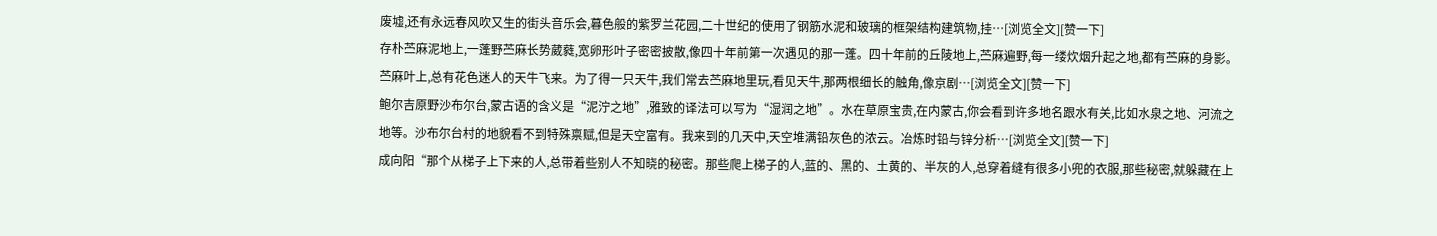废墟,还有永远春风吹又生的街头音乐会,暮色般的紫罗兰花园,二十世纪的使用了钢筋水泥和玻璃的框架结构建筑物,挂…[浏览全文][赞一下]
存朴苎麻泥地上,一蓬野苎麻长势葳蕤,宽卵形叶子密密披散,像四十年前第一次遇见的那一蓬。四十年前的丘陵地上,苎麻遍野,每一缕炊烟升起之地,都有苎麻的身影。苎麻叶上,总有花色迷人的天牛飞来。为了得一只天牛,我们常去苎麻地里玩,看见天牛,那两根细长的触角,像京剧…[浏览全文][赞一下]
鲍尔吉原野沙布尔台,蒙古语的含义是“泥泞之地”,雅致的译法可以写为“湿润之地”。水在草原宝贵,在内蒙古,你会看到许多地名跟水有关,比如水泉之地、河流之地等。沙布尔台村的地貌看不到特殊禀赋,但是天空富有。我来到的几天中,天空堆满铅灰色的浓云。冶炼时铅与锌分析…[浏览全文][赞一下]
成向阳“那个从梯子上下来的人,总带着些别人不知晓的秘密。那些爬上梯子的人,蓝的、黑的、土黄的、半灰的人,总穿着缝有很多小兜的衣服,那些秘密,就躲藏在上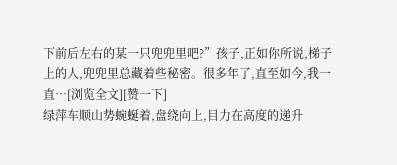下前后左右的某一只兜兜里吧?”孩子,正如你所说,梯子上的人,兜兜里总藏着些秘密。很多年了,直至如今,我一直…[浏览全文][赞一下]
绿萍车顺山势蜿蜒着,盘绕向上,目力在高度的递升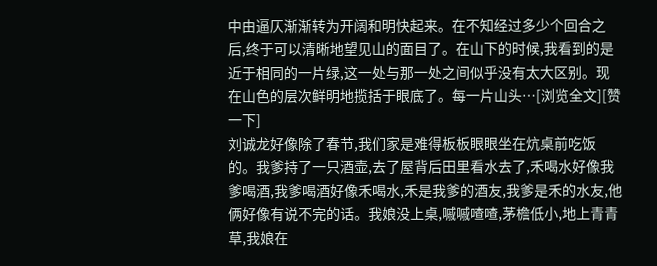中由逼仄渐渐转为开阔和明快起来。在不知经过多少个回合之后,终于可以清晰地望见山的面目了。在山下的时候,我看到的是近于相同的一片绿,这一处与那一处之间似乎没有太大区别。现在山色的层次鲜明地揽括于眼底了。每一片山头…[浏览全文][赞一下]
刘诚龙好像除了春节,我们家是难得板板眼眼坐在炕桌前吃饭的。我爹持了一只酒壶,去了屋背后田里看水去了,禾喝水好像我爹喝酒,我爹喝酒好像禾喝水,禾是我爹的酒友,我爹是禾的水友,他俩好像有说不完的话。我娘没上桌,嘁嘁喳喳,茅檐低小,地上青青草,我娘在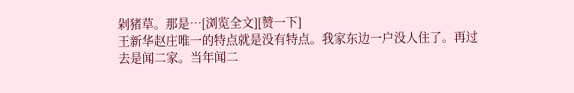剁猪草。那是…[浏览全文][赞一下]
王新华赵庄唯一的特点就是没有特点。我家东边一户没人住了。再过去是闻二家。当年闻二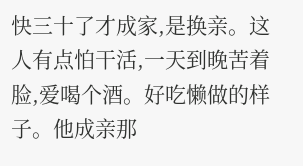快三十了才成家,是换亲。这人有点怕干活,一天到晚苦着脸,爱喝个酒。好吃懒做的样子。他成亲那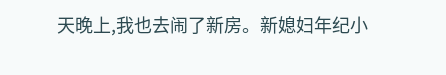天晚上,我也去闹了新房。新媳妇年纪小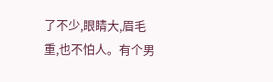了不少,眼睛大,眉毛重,也不怕人。有个男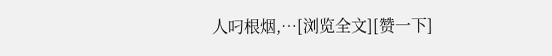人叼根烟,…[浏览全文][赞一下]